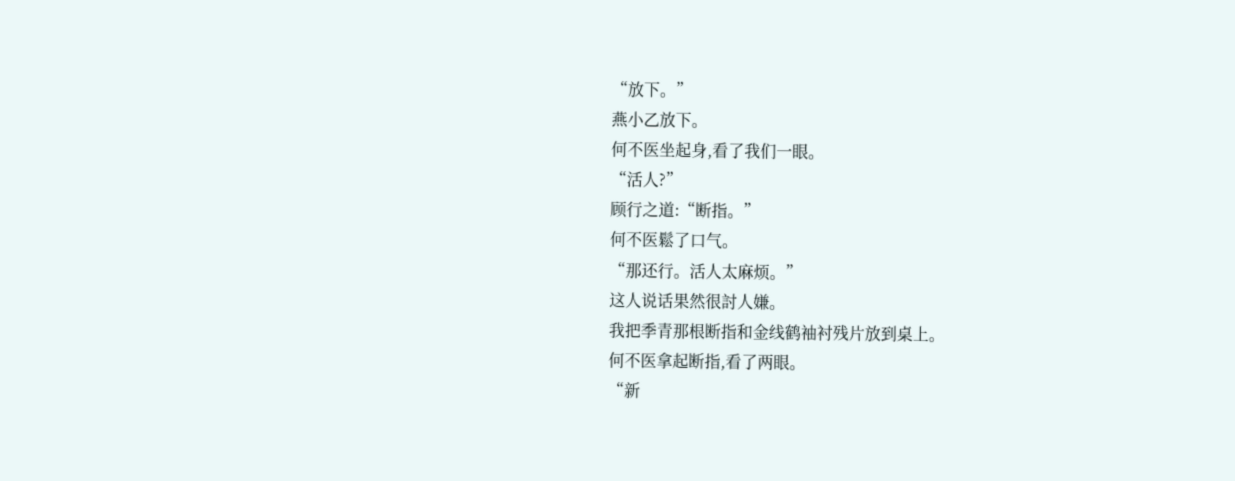“放下。”
燕小乙放下。
何不医坐起身,看了我们一眼。
“活人?”
顾行之道:“断指。”
何不医鬆了口气。
“那还行。活人太麻烦。”
这人说话果然很討人嫌。
我把季青那根断指和金线鹤袖衬残片放到桌上。
何不医拿起断指,看了两眼。
“新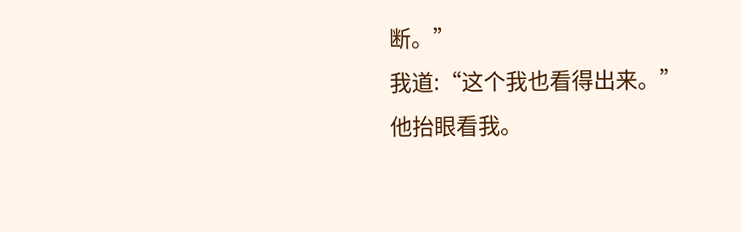断。”
我道:“这个我也看得出来。”
他抬眼看我。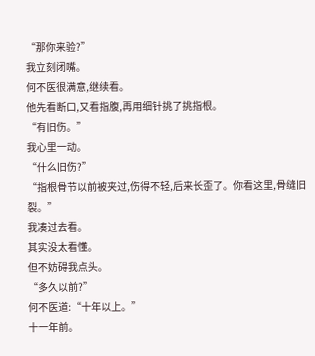“那你来验?”
我立刻闭嘴。
何不医很满意,继续看。
他先看断口,又看指腹,再用细针挑了挑指根。
“有旧伤。”
我心里一动。
“什么旧伤?”
“指根骨节以前被夹过,伤得不轻,后来长歪了。你看这里,骨缝旧裂。”
我凑过去看。
其实没太看懂。
但不妨碍我点头。
“多久以前?”
何不医道:“十年以上。”
十一年前。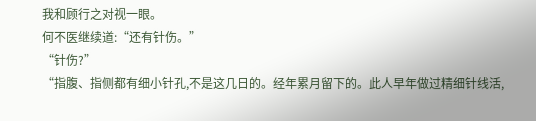我和顾行之对视一眼。
何不医继续道:“还有针伤。”
“针伤?”
“指腹、指侧都有细小针孔,不是这几日的。经年累月留下的。此人早年做过精细针线活,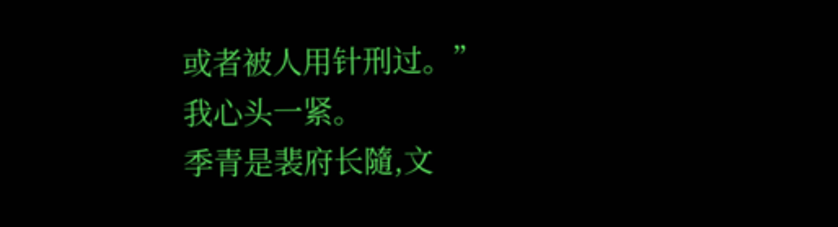或者被人用针刑过。”
我心头一紧。
季青是裴府长隨,文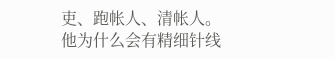吏、跑帐人、清帐人。
他为什么会有精细针线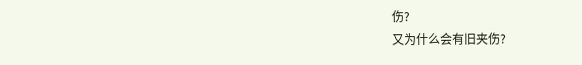伤?
又为什么会有旧夹伤?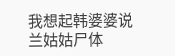我想起韩婆婆说兰姑姑尸体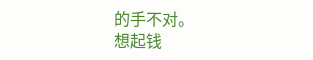的手不对。
想起钱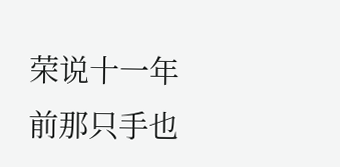荣说十一年前那只手也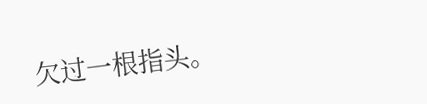欠过一根指头。